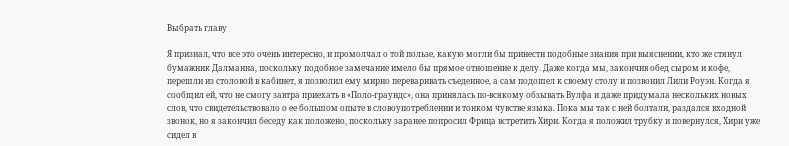Выбрать главу

Я признал, что все это очень интересно, и промолчал о той пользе, какую могли бы принести подобные знания при выяснении, кто же стянул бумажник Далманна, поскольку подобное замечание имело бы прямое отношение к делу. Даже когда мы, закончив обед сыром и кофе, перешли из столовой в кабинет, я позволил ему мирно переваривать съеденное, а сам подошел к своему столу и позвонил Лили Роуэн. Когда я сообщил ей, что не смогу завтра приехать в «Поло-граундс», она принялась по-всякому обзывать Вулфа и даже придумала нескольких новых слов, что свидетельствовало о ее большом опыте в словоупотреблении и тонком чувстве языка. Пока мы так с ней болтали, раздался входной звонок, но я закончил беседу как положено, поскольку заранее попросил Фрица встретить Хири. Когда я положил трубку и повернулся, Хири уже сидел в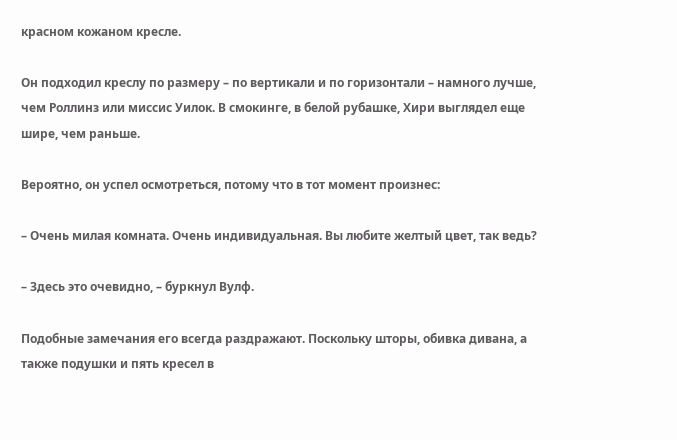красном кожаном кресле.

Он подходил креслу по размеру – по вертикали и по горизонтали – намного лучше, чем Роллинз или миссис Уилок. В смокинге, в белой рубашке, Хири выглядел еще шире, чем раньше.

Вероятно, он успел осмотреться, потому что в тот момент произнес:

– Очень милая комната. Очень индивидуальная. Вы любите желтый цвет, так ведь?

– Здесь это очевидно, – буркнул Вулф.

Подобные замечания его всегда раздражают. Поскольку шторы, обивка дивана, а также подушки и пять кресел в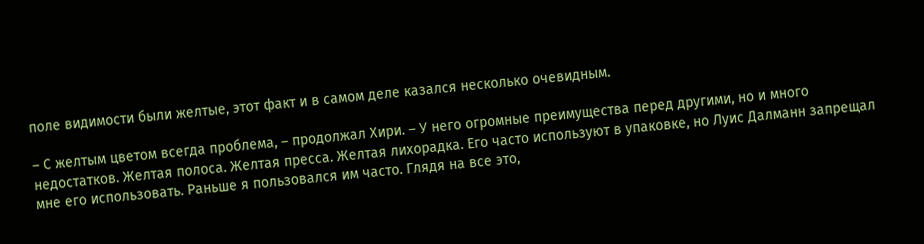поле видимости были желтые, этот факт и в самом деле казался несколько очевидным.

– С желтым цветом всегда проблема, – продолжал Хири. – У него огромные преимущества перед другими, но и много недостатков. Желтая полоса. Желтая пресса. Желтая лихорадка. Его часто используют в упаковке, но Луис Далманн запрещал мне его использовать. Раньше я пользовался им часто. Глядя на все это,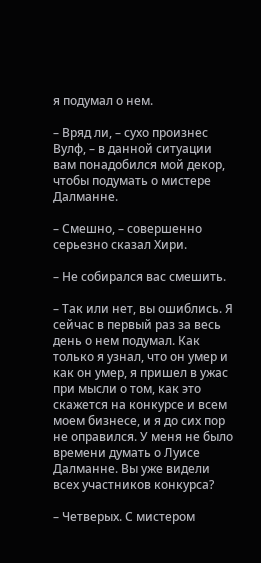я подумал о нем.

– Вряд ли, – сухо произнес Вулф, – в данной ситуации вам понадобился мой декор, чтобы подумать о мистере Далманне.

– Смешно, – совершенно серьезно сказал Хири.

– Не собирался вас смешить.

– Так или нет, вы ошиблись. Я сейчас в первый раз за весь день о нем подумал. Как только я узнал, что он умер и как он умер, я пришел в ужас при мысли о том, как это скажется на конкурсе и всем моем бизнесе, и я до сих пор не оправился. У меня не было времени думать о Луисе Далманне. Вы уже видели всех участников конкурса?

– Четверых. С мистером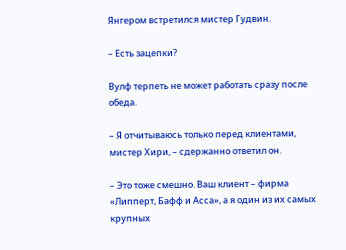Янгером встретился мистер Гудвин.

– Есть зацепки?

Вулф терпеть не может работать сразу после обеда.

– Я отчитываюсь только перед клиентами, мистер Хири, – сдержанно ответил он.

– Это тоже смешно. Ваш клиент – фирма «Липперт, Бафф и Асса», а я один из их самых крупных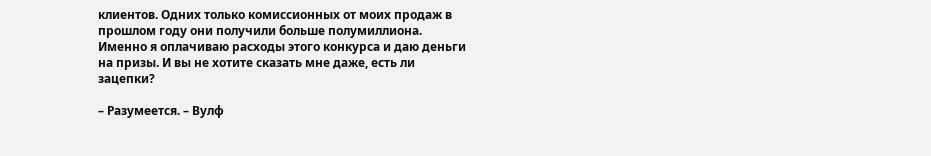клиентов. Одних только комиссионных от моих продаж в прошлом году они получили больше полумиллиона. Именно я оплачиваю расходы этого конкурса и даю деньги на призы. И вы не хотите сказать мне даже, есть ли зацепки?

– Разумеется. – Вулф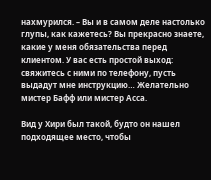нахмурился. – Вы и в самом деле настолько глупы, как кажетесь? Вы прекрасно знаете, какие у меня обязательства перед клиентом. У вас есть простой выход: свяжитесь с ними по телефону, пусть выдадут мне инструкцию… Желательно мистер Бафф или мистер Асса.

Вид у Хири был такой, будто он нашел подходящее место, чтобы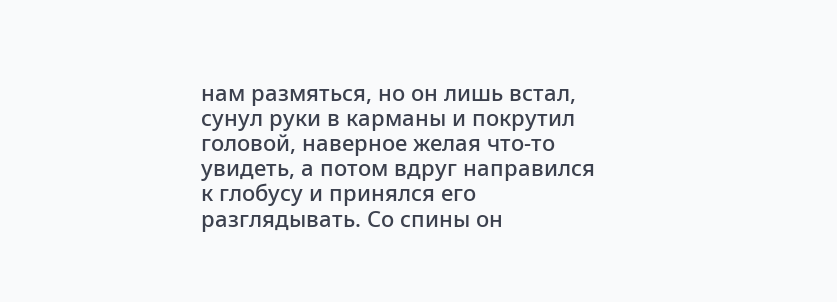нам размяться, но он лишь встал, сунул руки в карманы и покрутил головой, наверное желая что-то увидеть, а потом вдруг направился к глобусу и принялся его разглядывать. Со спины он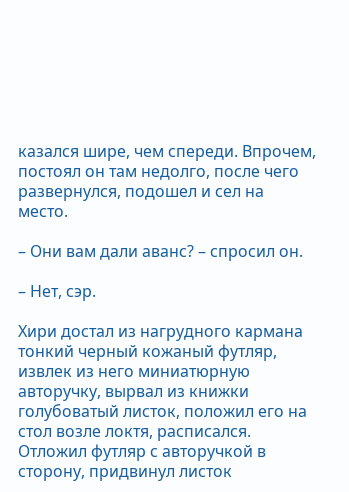казался шире, чем спереди. Впрочем, постоял он там недолго, после чего развернулся, подошел и сел на место.

– Они вам дали аванс? – спросил он.

– Нет, сэр.

Хири достал из нагрудного кармана тонкий черный кожаный футляр, извлек из него миниатюрную авторучку, вырвал из книжки голубоватый листок, положил его на стол возле локтя, расписался. Отложил футляр с авторучкой в сторону, придвинул листок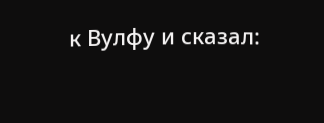к Вулфу и сказал: